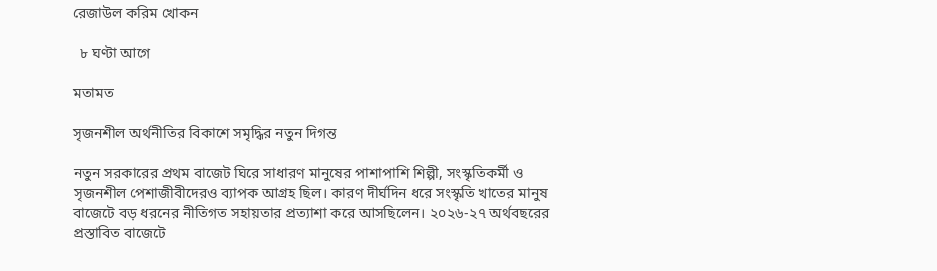রেজাউল করিম খোকন

  ৮ ঘণ্টা আগে

মতামত

সৃজনশীল অর্থনীতির বিকাশে সমৃদ্ধির নতুন দিগন্ত

নতুন সরকারের প্রথম বাজেট ঘিরে সাধারণ মানুষের পাশাপাশি শিল্পী, সংস্কৃতিকর্মী ও সৃজনশীল পেশাজীবীদেরও ব্যাপক আগ্রহ ছিল। কারণ দীর্ঘদিন ধরে সংস্কৃতি খাতের মানুষ বাজেটে বড় ধরনের নীতিগত সহায়তার প্রত্যাশা করে আসছিলেন। ২০২৬-২৭ অর্থবছরের প্রস্তাবিত বাজেটে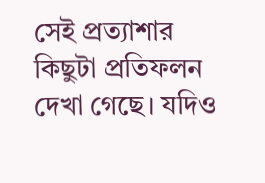সেই প্রত্যাশার কিছুটা প্রতিফলন দেখা গেছে। যদিও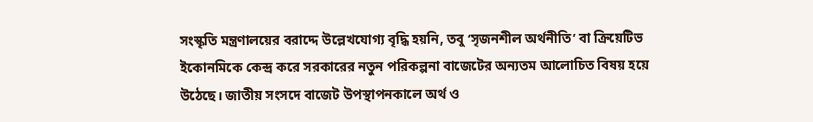সংস্কৃতি মন্ত্রণালয়ের বরাদ্দে উল্লেখযোগ্য বৃদ্ধি হয়নি, তবু ‘সৃজনশীল অর্থনীতি’ বা ক্রিয়েটিভ ইকোনমিকে কেন্দ্র করে সরকারের নতুন পরিকল্পনা বাজেটের অন্যতম আলোচিত বিষয় হয়ে উঠেছে। জাতীয় সংসদে বাজেট উপস্থাপনকালে অর্থ ও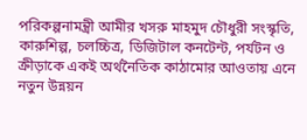পরিকল্পনামন্ত্রী আমীর খসরু মাহমুদ চৌধুরী সংস্কৃতি, কারুশিল্প, চলচ্চিত্র, ডিজিটাল কনটেন্ট, পর্যটন ও ক্রীড়াকে একই অর্থনৈতিক কাঠামোর আওতায় এনে নতুন উন্নয়ন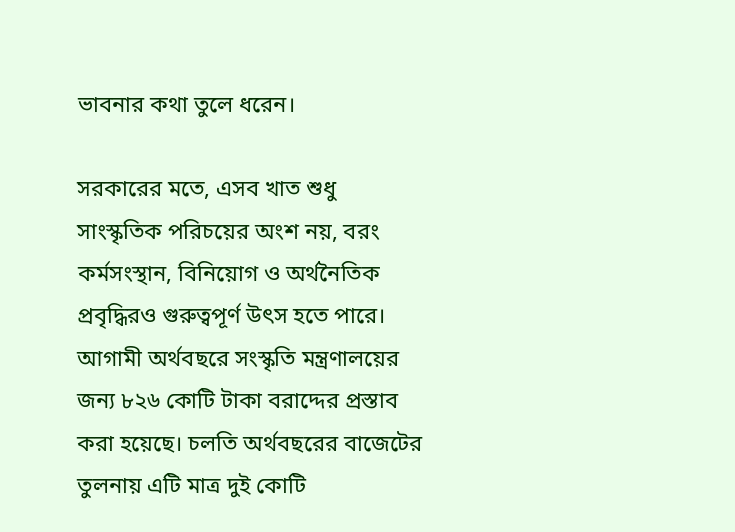ভাবনার কথা তুলে ধরেন।

সরকারের মতে, এসব খাত শুধু সাংস্কৃতিক পরিচয়ের অংশ নয়, বরং কর্মসংস্থান, বিনিয়োগ ও অর্থনৈতিক প্রবৃদ্ধিরও গুরুত্বপূর্ণ উৎস হতে পারে। আগামী অর্থবছরে সংস্কৃতি মন্ত্রণালয়ের জন্য ৮২৬ কোটি টাকা বরাদ্দের প্রস্তাব করা হয়েছে। চলতি অর্থবছরের বাজেটের তুলনায় এটি মাত্র দুই কোটি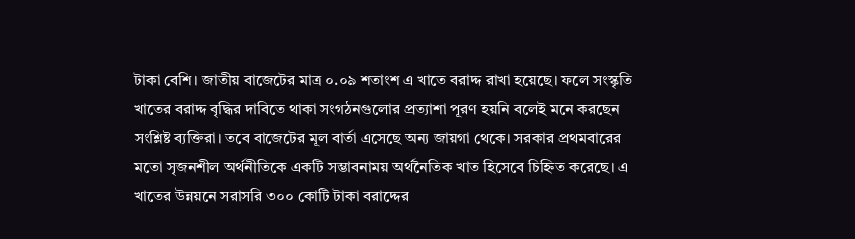টাকা বেশি। জাতীয় বাজেটের মাত্র ০.০৯ শতাংশ এ খাতে বরাদ্দ রাখা হয়েছে। ফলে সংস্কৃতি খাতের বরাদ্দ বৃদ্ধির দাবিতে থাকা সংগঠনগুলোর প্রত্যাশা পূরণ হয়নি বলেই মনে করছেন সংশ্লিষ্ট ব্যক্তিরা। তবে বাজেটের মূল বার্তা এসেছে অন্য জায়গা থেকে। সরকার প্রথমবারের মতো সৃজনশীল অর্থনীতিকে একটি সম্ভাবনাময় অর্থনৈতিক খাত হিসেবে চিহ্নিত করেছে। এ খাতের উন্নয়নে সরাসরি ৩০০ কোটি টাকা বরাদ্দের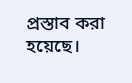প্রস্তাব করা হয়েছে।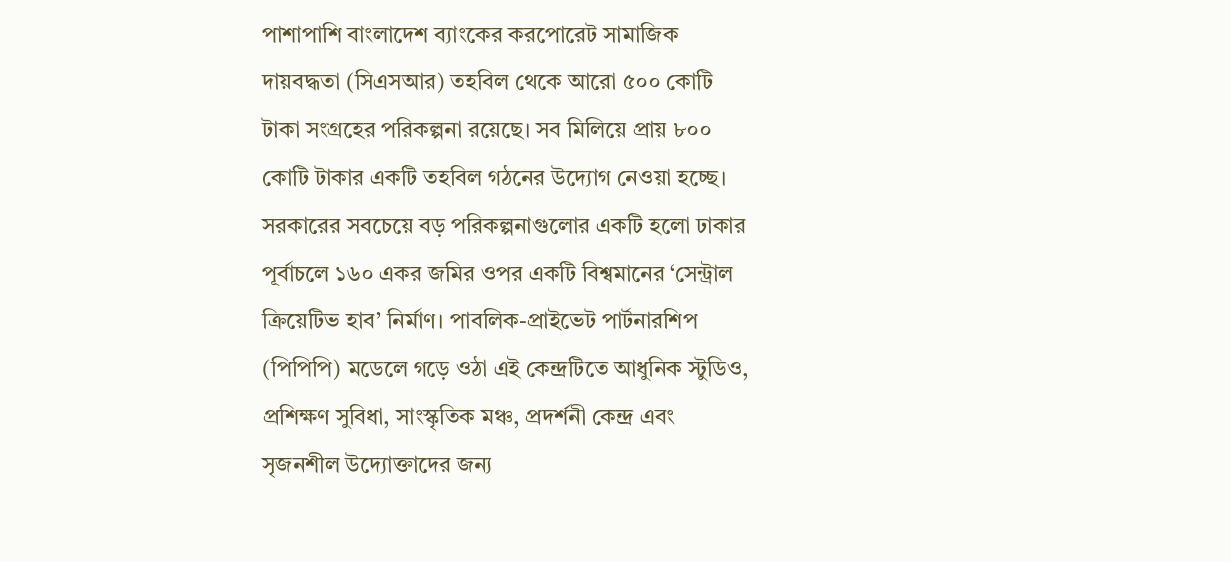পাশাপাশি বাংলাদেশ ব্যাংকের করপোরেট সামাজিক দায়বদ্ধতা (সিএসআর) তহবিল থেকে আরো ৫০০ কোটি টাকা সংগ্রহের পরিকল্পনা রয়েছে। সব মিলিয়ে প্রায় ৮০০ কোটি টাকার একটি তহবিল গঠনের উদ্যোগ নেওয়া হচ্ছে। সরকারের সবচেয়ে বড় পরিকল্পনাগুলোর একটি হলো ঢাকার পূর্বাচলে ১৬০ একর জমির ওপর একটি বিশ্বমানের ‘সেন্ট্রাল ক্রিয়েটিভ হাব’ নির্মাণ। পাবলিক-প্রাইভেট পার্টনারশিপ (পিপিপি) মডেলে গড়ে ওঠা এই কেন্দ্রটিতে আধুনিক স্টুডিও, প্রশিক্ষণ সুবিধা, সাংস্কৃতিক মঞ্চ, প্রদর্শনী কেন্দ্র এবং সৃজনশীল উদ্যোক্তাদের জন্য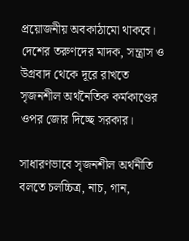প্রয়োজনীয় অবকাঠামো থাকবে। দেশের তরুণদের মাদক, সন্ত্রাস ও উগ্রবাদ থেকে দূরে রাখতে সৃজনশীল অর্থনৈতিক কর্মকাণ্ডের ওপর জোর দিচ্ছে সরকার।

সাধারণভাবে সৃজনশীল অর্থনীতি বলতে চলচ্চিত্র, নাচ, গান,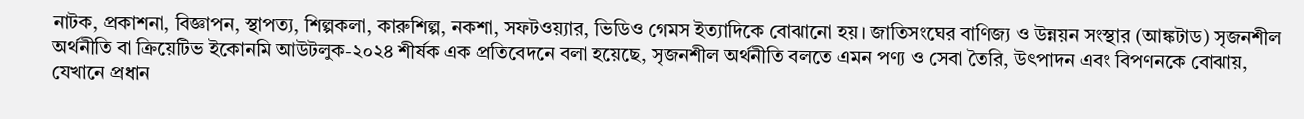নাটক, প্রকাশনা, বিজ্ঞাপন, স্থাপত্য, শিল্পকলা, কারুশিল্প, নকশা, সফটওয়্যার, ভিডিও গেমস ইত্যাদিকে বোঝানো হয়। জাতিসংঘের বাণিজ্য ও উন্নয়ন সংস্থার (আঙ্কটাড) সৃজনশীল অর্থনীতি বা ক্রিয়েটিভ ইকোনমি আউটলুক-২০২৪ শীর্ষক এক প্রতিবেদনে বলা হয়েছে, সৃজনশীল অর্থনীতি বলতে এমন পণ্য ও সেবা তৈরি, উৎপাদন এবং বিপণনকে বোঝায়, যেখানে প্রধান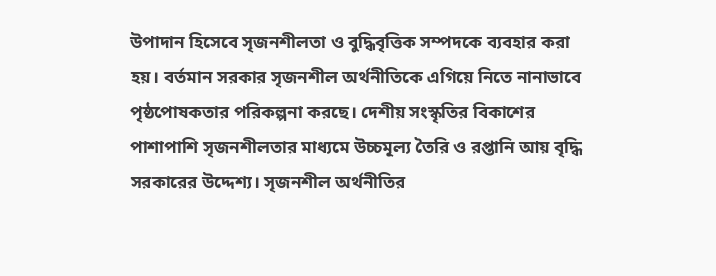উপাদান হিসেবে সৃজনশীলতা ও বুদ্ধিবৃত্তিক সম্পদকে ব্যবহার করা হয়। বর্তমান সরকার সৃজনশীল অর্থনীতিকে এগিয়ে নিতে নানাভাবে পৃষ্ঠপোষকতার পরিকল্পনা করছে। দেশীয় সংস্কৃতির বিকাশের পাশাপাশি সৃজনশীলতার মাধ্যমে উচ্চমূল্য তৈরি ও রপ্তানি আয় বৃদ্ধি সরকারের উদ্দেশ্য। সৃজনশীল অর্থনীতির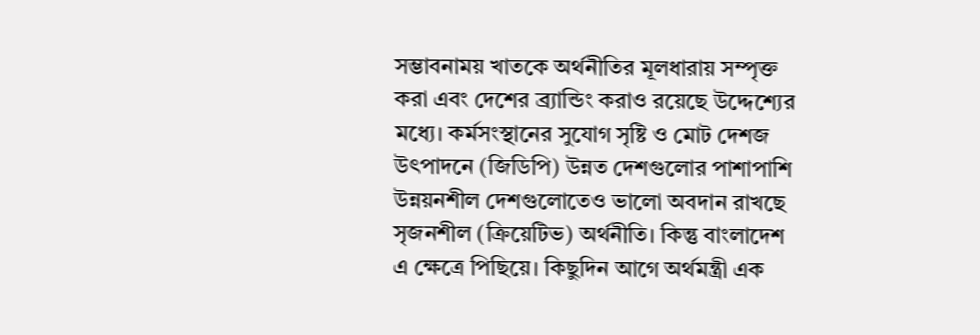সম্ভাবনাময় খাতকে অর্থনীতির মূলধারায় সম্পৃক্ত করা এবং দেশের ব্র্যান্ডিং করাও রয়েছে উদ্দেশ্যের মধ্যে। কর্মসংস্থানের সুযোগ সৃষ্টি ও মোট দেশজ উৎপাদনে (জিডিপি) উন্নত দেশগুলোর পাশাপাশি উন্নয়নশীল দেশগুলোতেও ভালো অবদান রাখছে সৃজনশীল (ক্রিয়েটিভ) অর্থনীতি। কিন্তু বাংলাদেশ এ ক্ষেত্রে পিছিয়ে। কিছুদিন আগে অর্থমন্ত্রী এক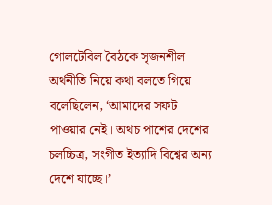গোলটেবিল বৈঠকে সৃজনশীল অর্থনীতি নিয়ে কথা বলতে গিয়ে বলেছিলেন, ‘আমাদের সফট পাওয়ার নেই। অথচ পাশের দেশের চলচ্চিত্র, সংগীত ইত্যাদি বিশ্বের অন্য দেশে যাচ্ছে।’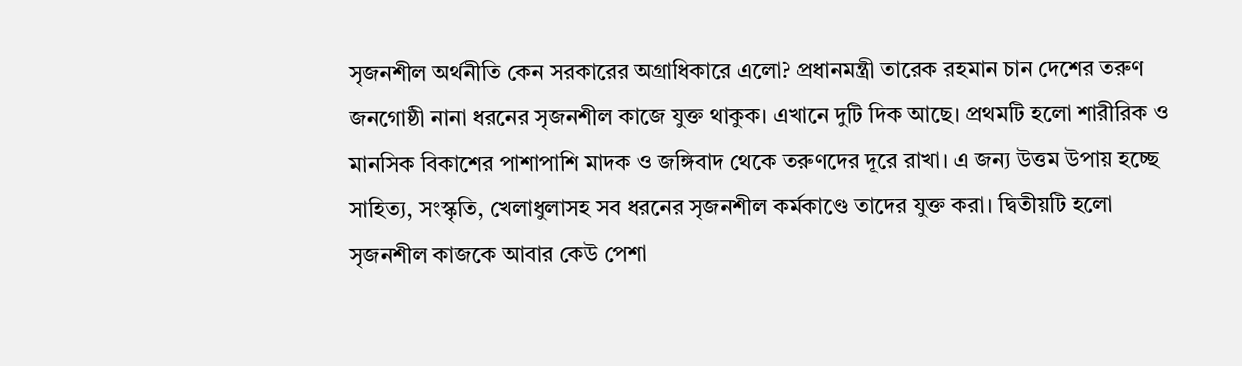সৃজনশীল অর্থনীতি কেন সরকারের অগ্রাধিকারে এলো? প্রধানমন্ত্রী তারেক রহমান চান দেশের তরুণ জনগোষ্ঠী নানা ধরনের সৃজনশীল কাজে যুক্ত থাকুক। এখানে দুটি দিক আছে। প্রথমটি হলো শারীরিক ও মানসিক বিকাশের পাশাপাশি মাদক ও জঙ্গিবাদ থেকে তরুণদের দূরে রাখা। এ জন্য উত্তম উপায় হচ্ছে সাহিত্য, সংস্কৃতি, খেলাধুলাসহ সব ধরনের সৃজনশীল কর্মকাণ্ডে তাদের যুক্ত করা। দ্বিতীয়টি হলো সৃজনশীল কাজকে আবার কেউ পেশা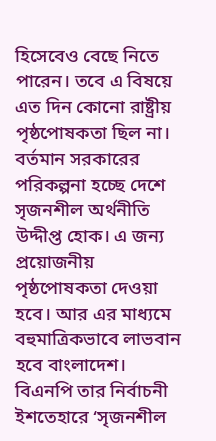হিসেবেও বেছে নিতে পারেন। তবে এ বিষয়ে এত দিন কোনো রাষ্ট্রীয় পৃষ্ঠপোষকতা ছিল না। বর্তমান সরকারের পরিকল্পনা হচ্ছে দেশে সৃজনশীল অর্থনীতি উদ্দীপ্ত হোক। এ জন্য প্রয়োজনীয় পৃষ্ঠপোষকতা দেওয়া হবে। আর এর মাধ্যমে বহুমাত্রিকভাবে লাভবান হবে বাংলাদেশ। বিএনপি তার নির্বাচনী ইশতেহারে ‘সৃজনশীল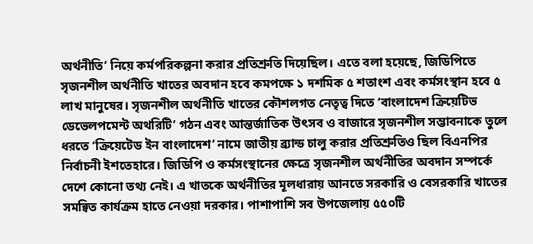অর্থনীতি’ নিয়ে কর্মপরিকল্পনা করার প্রতিশ্রুতি দিয়েছিল। এতে বলা হয়েছে, জিডিপিতে সৃজনশীল অর্থনীতি খাতের অবদান হবে কমপক্ষে ১ দশমিক ৫ শতাংশ এবং কর্মসংস্থান হবে ৫ লাখ মানুষের। সৃজনশীল অর্থনীতি খাতের কৌশলগত নেতৃত্ব দিতে ‘বাংলাদেশ ক্রিয়েটিভ ডেভেলপমেন্ট অথরিটি’ গঠন এবং আন্তর্জাতিক উৎসব ও বাজারে সৃজনশীল সম্ভাবনাকে তুলে ধরতে ‘ক্রিয়েটেড ইন বাংলাদেশ’ নামে জাতীয় ব্র্যান্ড চালু করার প্রতিশ্রুতিও ছিল বিএনপির নির্বাচনী ইশতেহারে। জিডিপি ও কর্মসংস্থানের ক্ষেত্রে সৃজনশীল অর্থনীতির অবদান সম্পর্কে দেশে কোনো তথ্য নেই। এ খাতকে অর্থনীতির মূলধারায় আনতে সরকারি ও বেসরকারি খাতের সমন্বিত কার্যক্রম হাতে নেওয়া দরকার। পাশাপাশি সব উপজেলায় ৫৫০টি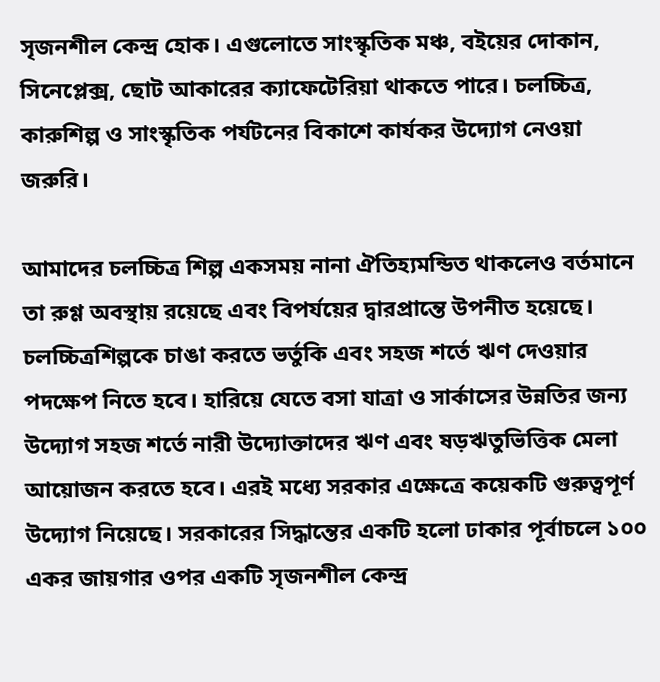সৃজনশীল কেন্দ্র হোক। এগুলোতে সাংস্কৃতিক মঞ্চ, বইয়ের দোকান, সিনেপ্লেক্স, ছোট আকারের ক্যাফেটেরিয়া থাকতে পারে। চলচ্চিত্র, কারুশিল্প ও সাংস্কৃতিক পর্যটনের বিকাশে কার্যকর উদ্যোগ নেওয়া জরুরি।

আমাদের চলচ্চিত্র শিল্প একসময় নানা ঐতিহ্যমন্ডিত থাকলেও বর্তমানে তা রুগ্ণ অবস্থায় রয়েছে এবং বিপর্যয়ের দ্বারপ্রান্তে উপনীত হয়েছে। চলচ্চিত্রশিল্পকে চাঙা করতে ভর্তুকি এবং সহজ শর্তে ঋণ দেওয়ার পদক্ষেপ নিতে হবে। হারিয়ে যেতে বসা যাত্রা ও সার্কাসের উন্নতির জন্য উদ্যোগ সহজ শর্তে নারী উদ্যোক্তাদের ঋণ এবং ষড়ঋতুভিত্তিক মেলা আয়োজন করতে হবে। এরই মধ্যে সরকার এক্ষেত্রে কয়েকটি গুরুত্বপূর্ণ উদ্যোগ নিয়েছে। সরকারের সিদ্ধান্তের একটি হলো ঢাকার পূর্বাচলে ১০০ একর জায়গার ওপর একটি সৃজনশীল কেন্দ্র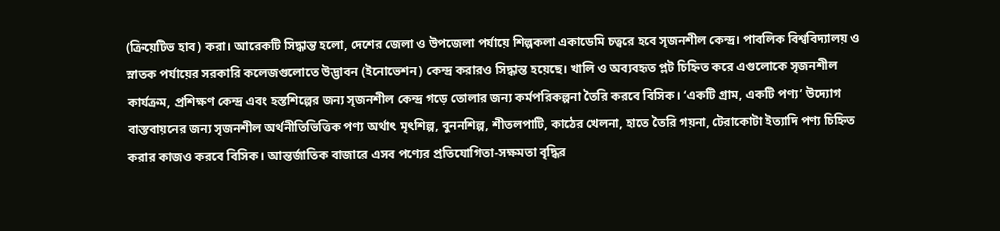(ক্রিয়েটিভ হাব) করা। আরেকটি সিদ্ধান্ত হলো, দেশের জেলা ও উপজেলা পর্যায়ে শিল্পকলা একাডেমি চত্বরে হবে সৃজনশীল কেন্দ্র। পাবলিক বিশ্ববিদ্যালয় ও স্নাতক পর্যায়ের সরকারি কলেজগুলোতে উদ্ভাবন (ইনোভেশন) কেন্দ্র করারও সিদ্ধান্ত হয়েছে। খালি ও অব্যবহৃত প্লট চিহ্নিত করে এগুলোকে সৃজনশীল কার্যক্রম, প্রশিক্ষণ কেন্দ্র এবং হস্তশিল্পের জন্য সৃজনশীল কেন্দ্র গড়ে তোলার জন্য কর্মপরিকল্পনা তৈরি করবে বিসিক। ‘একটি গ্রাম, একটি পণ্য’ উদ্যোগ বাস্তবায়নের জন্য সৃজনশীল অর্থনীতিভিত্তিক পণ্য অর্থাৎ মৃৎশিল্প, বুননশিল্প, শীতলপাটি, কাঠের খেলনা, হাতে তৈরি গয়না, টেরাকোটা ইত্যাদি পণ্য চিহ্নিত করার কাজও করবে বিসিক। আন্তর্জাতিক বাজারে এসব পণ্যের প্রতিযোগিতা-সক্ষমতা বৃদ্ধির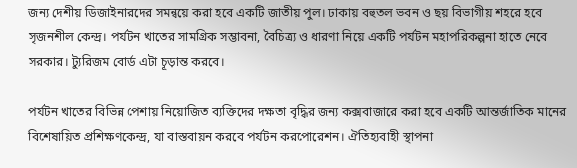জন্য দেশীয় ডিজাইনারদের সমন্বয়ে করা হবে একটি জাতীয় পুল। ঢাকায় বহুতল ভবন ও ছয় বিভাগীয় শহরে হবে সৃজনশীল কেন্দ্র। পর্যটন খাতের সামগ্রিক সম্ভাবনা, বৈচিত্র্য ও ধারণা নিয়ে একটি পর্যটন মহাপরিকল্পনা হাতে নেবে সরকার। ট্যুরিজম বোর্ড এটা চূড়ান্ত করবে।

পর্যটন খাতের বিভিন্ন পেশায় নিয়োজিত ব্যক্তিদের দক্ষতা বৃদ্ধির জন্য কক্সবাজারে করা হবে একটি আন্তর্জাতিক মানের বিশেষায়িত প্রশিক্ষণকেন্দ্র, যা বাস্তবায়ন করবে পর্যটন করপোরেশন। ঐতিহ্যবাহী স্থাপনা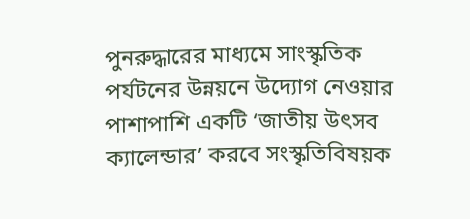পুনরুদ্ধারের মাধ্যমে সাংস্কৃতিক পর্যটনের উন্নয়নে উদ্যোগ নেওয়ার পাশাপাশি একটি ‘জাতীয় উৎসব ক্যালেন্ডার’ করবে সংস্কৃতিবিষয়ক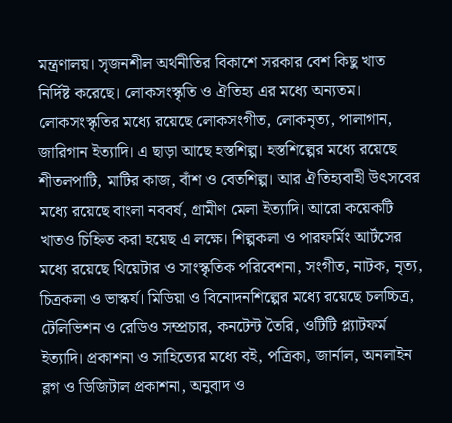মন্ত্রণালয়। সৃজনশীল অর্থনীতির বিকাশে সরকার বেশ কিছু খাত নির্দিষ্ট করেছে। লোকসংস্কৃতি ও ঐতিহ্য এর মধ্যে অন্যতম। লোকসংস্কৃতির মধ্যে রয়েছে লোকসংগীত, লোকনৃত্য, পালাগান, জারিগান ইত্যাদি। এ ছাড়া আছে হস্তশিল্প। হস্তশিল্পের মধ্যে রয়েছে শীতলপাটি, মাটির কাজ, বাঁশ ও বেতশিল্প। আর ঐতিহ্যবাহী উৎসবের মধ্যে রয়েছে বাংলা নববর্ষ, গ্রামীণ মেলা ইত্যাদি। আরো কয়েকটি খাতও চিহ্নিত করা হয়েছ এ লক্ষে। শিল্পকলা ও পারফর্মিং আর্টসের মধ্যে রয়েছে থিয়েটার ও সাংস্কৃতিক পরিবেশনা, সংগীত, নাটক, নৃত্য, চিত্রকলা ও ভাস্কর্য। মিডিয়া ও বিনোদনশিল্পের মধ্যে রয়েছে চলচ্চিত্র, টেলিভিশন ও রেডিও সম্প্রচার, কনটেন্ট তৈরি, ওটিটি প্ল্যাটফর্ম ইত্যাদি। প্রকাশনা ও সাহিত্যের মধ্যে বই, পত্রিকা, জার্নাল, অনলাইন ব্লগ ও ডিজিটাল প্রকাশনা, অনুবাদ ও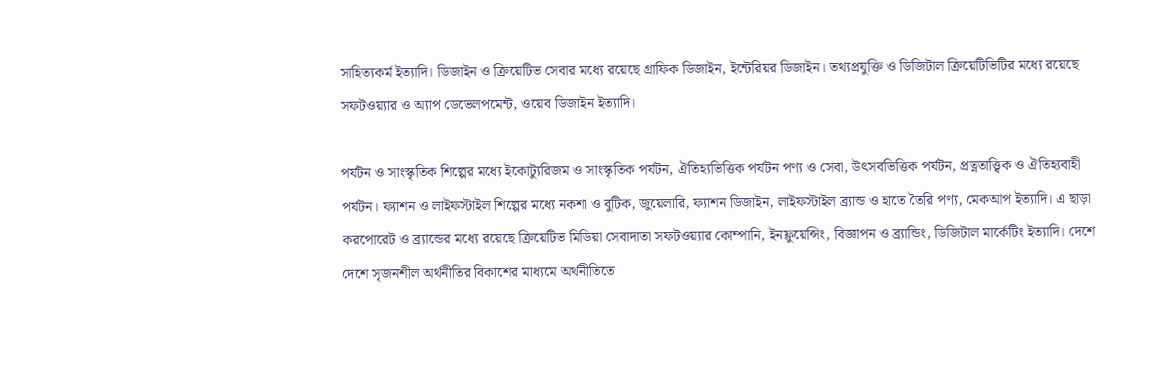সাহিত্যকর্ম ইত্যাদি। ডিজাইন ও ক্রিয়েটিভ সেবার মধ্যে রয়েছে গ্রাফিক ডিজাইন, ইন্টেরিয়র ডিজাইন। তথ্যপ্রযুক্তি ও ডিজিটাল ক্রিয়েটিভিটির মধ্যে রয়েছে সফটওয়্যার ও অ্যাপ ডেভেলপমেন্ট, ওয়েব ডিজাইন ইত্যাদি।

পর্যটন ও সাংস্কৃতিক শিল্পের মধ্যে ইকোট্যুরিজম ও সাংস্কৃতিক পর্যটন, ঐতিহ্যভিত্তিক পর্যটন পণ্য ও সেবা, উৎসবভিত্তিক পর্যটন, প্রত্নতাত্ত্বিক ও ঐতিহ্যবাহী পর্যটন। ফ্যাশন ও লাইফস্টাইল শিল্পের মধ্যে নকশা ও বুটিক, জুয়েলারি, ফ্যাশন ডিজাইন, লাইফস্টাইল ব্র্যান্ড ও হাতে তৈরি পণ্য, মেকআপ ইত্যাদি। এ ছাড়া করপোরেট ও ব্র্যান্ডের মধ্যে রয়েছে ক্রিয়েটিভ মিডিয়া সেবাদাতা সফটওয়্যার কোম্পানি, ইনফ্লুয়েন্সিং, বিজ্ঞাপন ও ব্র্যান্ডিং, ডিজিটাল মার্কেটিং ইত্যাদি। দেশে দেশে সৃজনশীল অর্থনীতির বিকাশের মাধ্যমে অর্থনীতিতে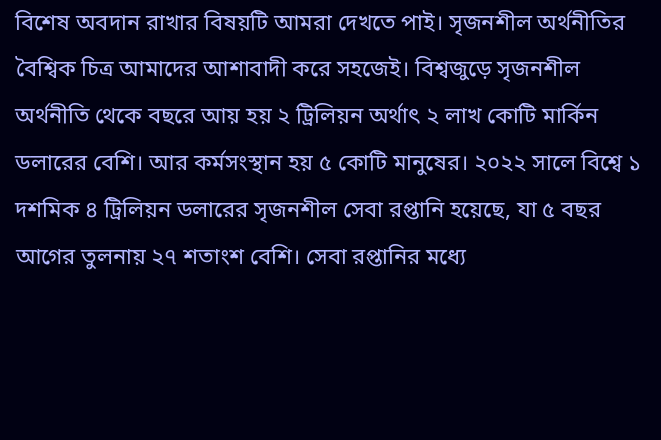বিশেষ অবদান রাখার বিষয়টি আমরা দেখতে পাই। সৃজনশীল অর্থনীতির বৈশ্বিক চিত্র আমাদের আশাবাদী করে সহজেই। বিশ্বজুড়ে সৃজনশীল অর্থনীতি থেকে বছরে আয় হয় ২ ট্রিলিয়ন অর্থাৎ ২ লাখ কোটি মার্কিন ডলারের বেশি। আর কর্মসংস্থান হয় ৫ কোটি মানুষের। ২০২২ সালে বিশ্বে ১ দশমিক ৪ ট্রিলিয়ন ডলারের সৃজনশীল সেবা রপ্তানি হয়েছে, যা ৫ বছর আগের তুলনায় ২৭ শতাংশ বেশি। সেবা রপ্তানির মধ্যে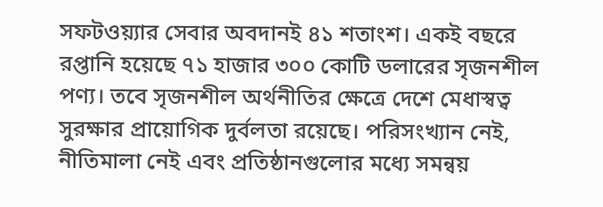সফটওয়্যার সেবার অবদানই ৪১ শতাংশ। একই বছরে রপ্তানি হয়েছে ৭১ হাজার ৩০০ কোটি ডলারের সৃজনশীল পণ্য। তবে সৃজনশীল অর্থনীতির ক্ষেত্রে দেশে মেধাস্বত্ব সুরক্ষার প্রায়োগিক দুর্বলতা রয়েছে। পরিসংখ্যান নেই, নীতিমালা নেই এবং প্রতিষ্ঠানগুলোর মধ্যে সমন্বয়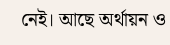নেই। আছে অর্থায়ন ও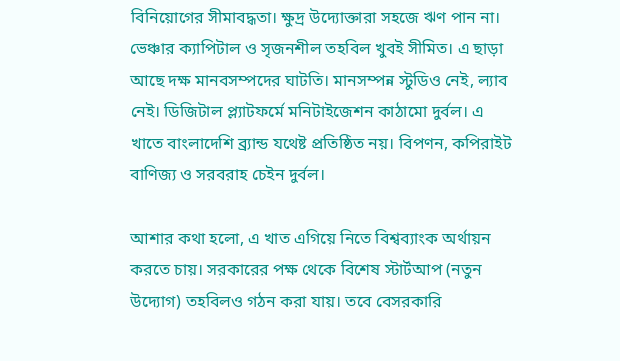বিনিয়োগের সীমাবদ্ধতা। ক্ষুদ্র উদ্যোক্তারা সহজে ঋণ পান না। ভেঞ্চার ক্যাপিটাল ও সৃজনশীল তহবিল খুবই সীমিত। এ ছাড়া আছে দক্ষ মানবসম্পদের ঘাটতি। মানসম্পন্ন স্টুডিও নেই, ল্যাব নেই। ডিজিটাল প্ল্যাটফর্মে মনিটাইজেশন কাঠামো দুর্বল। এ খাতে বাংলাদেশি ব্র্যান্ড যথেষ্ট প্রতিষ্ঠিত নয়। বিপণন, কপিরাইট বাণিজ্য ও সরবরাহ চেইন দুর্বল।

আশার কথা হলো, এ খাত এগিয়ে নিতে বিশ্বব্যাংক অর্থায়ন করতে চায়। সরকারের পক্ষ থেকে বিশেষ স্টার্টআপ (নতুন উদ্যোগ) তহবিলও গঠন করা যায়। তবে বেসরকারি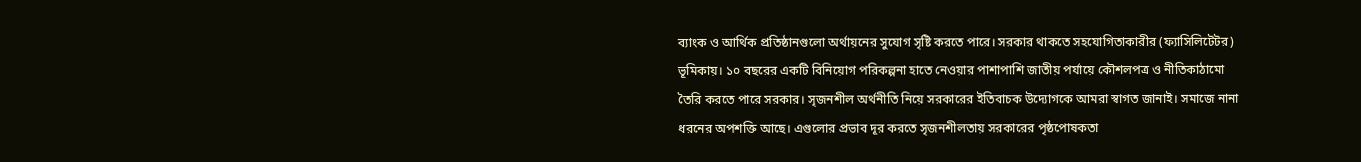ব্যাংক ও আর্থিক প্রতিষ্ঠানগুলো অর্থায়নের সুযোগ সৃষ্টি করতে পারে। সরকার থাকতে সহযোগিতাকারীর (ফ্যাসিলিটেটর) ভূমিকায়। ১০ বছরের একটি বিনিয়োগ পরিকল্পনা হাতে নেওয়ার পাশাপাশি জাতীয় পর্যায়ে কৌশলপত্র ও নীতিকাঠামো তৈরি করতে পারে সরকার। সৃজনশীল অর্থনীতি নিয়ে সরকারের ইতিবাচক উদ্যোগকে আমরা স্বাগত জানাই। সমাজে নানা ধরনের অপশক্তি আছে। এগুলোর প্রভাব দূর করতে সৃজনশীলতায় সরকারের পৃষ্ঠপোষকতা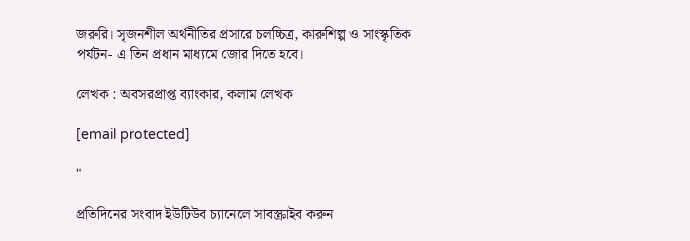জরুরি। সৃজনশীল অর্থনীতির প্রসারে চলচ্চিত্র, কারুশিল্প ও সাংস্কৃতিক পর্যটন- এ তিন প্রধান মাধ্যমে জোর দিতে হবে।

লেখক : অবসরপ্রাপ্ত ব্যাংকার, কলাম লেখক

[email protected]

"

প্রতিদিনের সংবাদ ইউটিউব চ্যানেলে সাবস্ক্রাইব করুন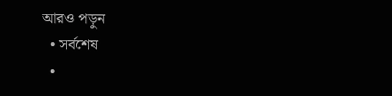আরও পড়ুন
  • সর্বশেষ
  •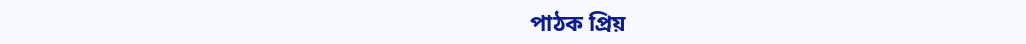পাঠক প্রিয়